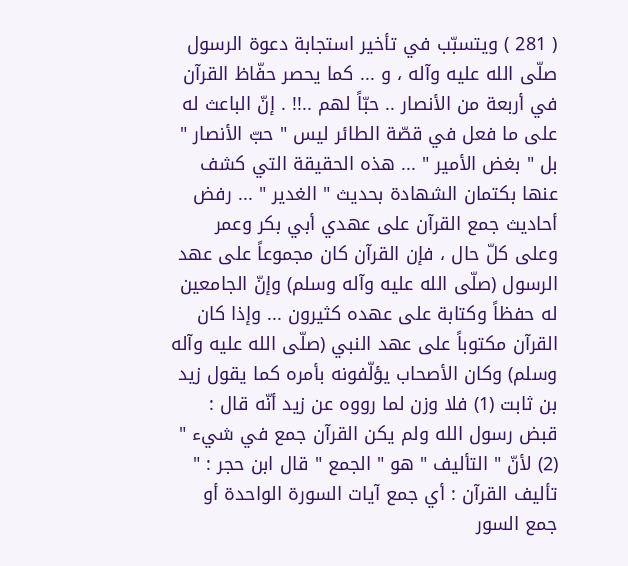( 281 ) ويتسبّب في تأخير استجابة دعوة الرسول صلّى الله عليه وآله ، و ... كما يحصر حفّاظ القرآن في أربعة من الأنصار .. حبّاً لهم ..!! . إنّ الباعث له على ما فعل في قصّة الطائر ليس " حبّ الأنصار " بل " بغض الأمير " ... هذه الحقيقة التي كشف عنها بكتمان الشهادة بحديث " الغدير " ... رفض أحاديث جمع القرآن على عهدي أبي بكر وعمر وعلى كلّ حال ، فإن القرآن كان مجموعاً على عهد الرسول (صلّى الله عليه وآله وسلم) وإنّ الجامعين له حفظاً وكتابة على عهده كثيرون ... وإذا كان القرآن مكتوباً على عهد النبي (صلّى الله عليه وآله وسلم) وكان الأصحاب يؤلّفونه بأمره كما يقول زيد بن ثابت (1) فلا وزن لما رووه عن زيد أنّه قال : قبض رسول الله ولم يكن القرآن جمع في شيء " (2) لأنّ " التأليف " هو " الجمع " قال ابن حجر : " تأليف القرآن : أي جمع آيات السورة الواحدة أو جمع السور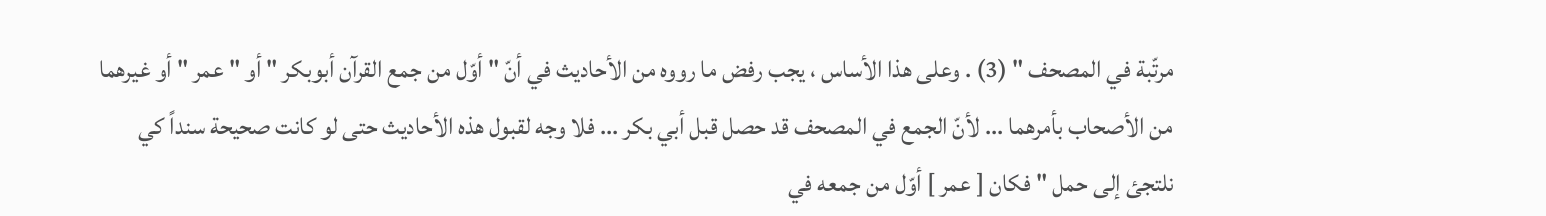مرتّبة في المصحف " (3) . وعلى هذا الأساس ، يجب رفض ما رووه من الأحاديث في أنّ " أوّل من جمع القرآن أبوبكر " أو " عمر " أو غيرهما من الأصحاب بأمرهما ... لأنّ الجمع في المصحف قد حصل قبل أبي بكر ... فلا وجه لقبول هذه الأحاديث حتى لو كانت صحيحة سنداً كي نلتجئ إلى حمل " فكان [ عمر ] أوّل من جمعه في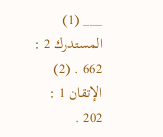___ (1) المستدرك 2 : 662 . (2) الإتقان 1 : 202 .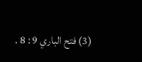(3) فتح الباري 9 : 8 .